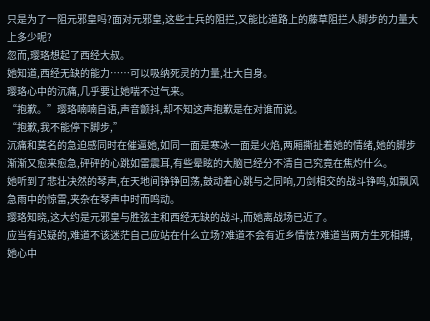只是为了一阻元邪皇吗?面对元邪皇,这些士兵的阻拦,又能比道路上的藤草阻拦人脚步的力量大上多少呢?
忽而,璎珞想起了西经大叔。
她知道,西经无缺的能力……可以吸纳死灵的力量,壮大自身。
璎珞心中的沉痛,几乎要让她喘不过气来。
“抱歉。”璎珞喃喃自语,声音颤抖,却不知这声抱歉是在对谁而说。
“抱歉,我不能停下脚步,”
沉痛和莫名的急迫感同时在催逼她,如同一面是寒冰一面是火焰,两厢撕扯着她的情绪,她的脚步渐渐又愈来愈急,砰砰的心跳如雷震耳,有些晕眩的大脑已经分不清自己究竟在焦灼什么。
她听到了悲壮决然的琴声,在天地间铮铮回荡,鼓动着心跳与之同响,刀剑相交的战斗铮鸣,如飘风急雨中的惊雷,夹杂在琴声中时而鸣动。
璎珞知晓,这大约是元邪皇与胜弦主和西经无缺的战斗,而她离战场已近了。
应当有迟疑的,难道不该迷茫自己应站在什么立场?难道不会有近乡情怯?难道当两方生死相搏,她心中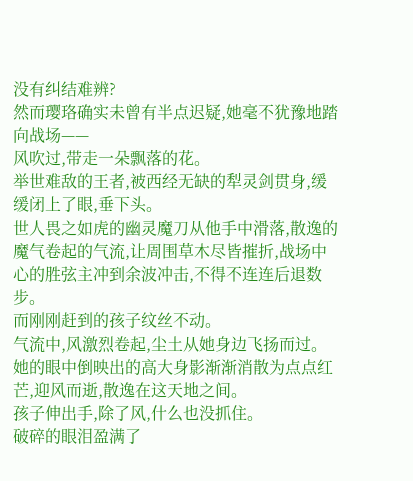没有纠结难辨?
然而璎珞确实未曾有半点迟疑,她毫不犹豫地踏向战场——
风吹过,带走一朵飘落的花。
举世难敌的王者,被西经无缺的犁灵剑贯身,缓缓闭上了眼,垂下头。
世人畏之如虎的幽灵魔刀从他手中滑落,散逸的魔气卷起的气流,让周围草木尽皆摧折,战场中心的胜弦主冲到余波冲击,不得不连连后退数步。
而刚刚赶到的孩子纹丝不动。
气流中,风激烈卷起,尘土从她身边飞扬而过。她的眼中倒映出的高大身影渐渐消散为点点红芒,迎风而逝,散逸在这天地之间。
孩子伸出手,除了风,什么也没抓住。
破碎的眼泪盈满了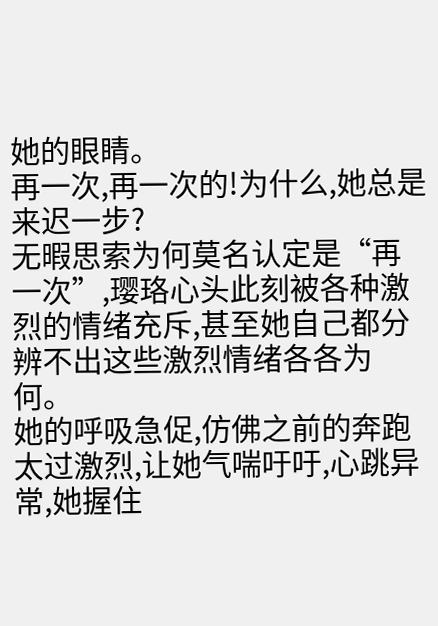她的眼睛。
再一次,再一次的!为什么,她总是来迟一步?
无暇思索为何莫名认定是“再一次”,璎珞心头此刻被各种激烈的情绪充斥,甚至她自己都分辨不出这些激烈情绪各各为何。
她的呼吸急促,仿佛之前的奔跑太过激烈,让她气喘吁吁,心跳异常,她握住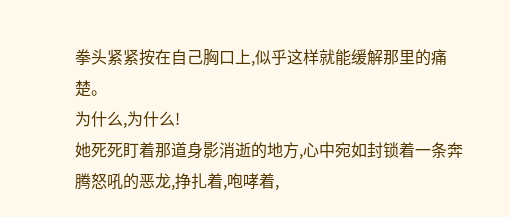拳头紧紧按在自己胸口上,似乎这样就能缓解那里的痛楚。
为什么,为什么!
她死死盯着那道身影消逝的地方,心中宛如封锁着一条奔腾怒吼的恶龙,挣扎着,咆哮着,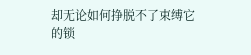却无论如何挣脱不了束缚它的锁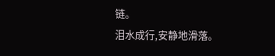链。
泪水成行,安静地滑落。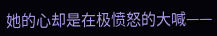她的心却是在极愤怒的大喊——